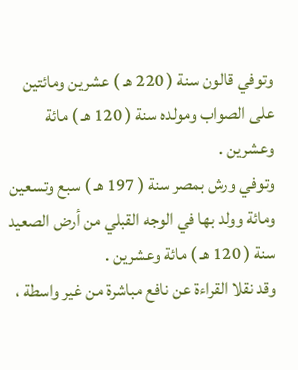وتوفي قالون سنة ( 220 هـ ) عشرين ومائتين على الصواب ومولده سنة ( 120 هـ ) مائة وعشرين .
وتوفي ورش بمصر سنة ( 197 هـ ) سبع وتسعين ومائة وولد بها في الوجه القبلي من أرض الصعيد سنة ( 120 هـ ) مائة وعشرين .
وقد نقلا القراءة عن نافع مباشرة من غير واسطة ،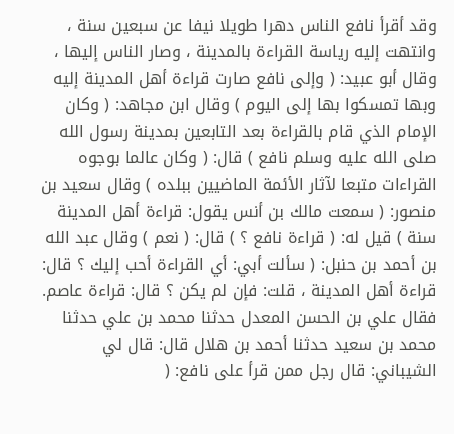وقد أقرأ نافع الناس دهرا طويلا نيفا عن سبعين سنة ، وانتهت إليه رياسة القراءة بالمدينة ، وصار الناس إليها ، وقال أبو عبيد: ( وإلى نافع صارت قراءة أهل المدينة إليه وبها تمسكوا بها إلى اليوم ) وقال ابن مجاهد: ( وكان الإمام الذي قام بالقراءة بعد التابعين بمدينة رسول الله صلى الله عليه وسلم نافع ) قال: ( وكان عالما بوجوه القراءات متبعا لآثار الأئمة الماضيين ببلده ) وقال سعيد بن منصور: ( سمعت مالك بن أنس يقول: قراءة أهل المدينة سنة ) قيل له: ( قراءة نافع ؟ ) قال: ( نعم ) وقال عبد الله بن أحمد بن حنبل: ( سألت أبي: أي القراءة أحب إليك ؟ قال: قراءة أهل المدينة ، قلت: فإن لم يكن ؟ قال: قراءة عاصم.
فقال علي بن الحسن المعدل حدثنا محمد بن علي حدثنا محمد بن سعيد حدثنا أحمد بن هلال قال: قال لي الشيباني: قال رجل ممن قرأ على نافع: (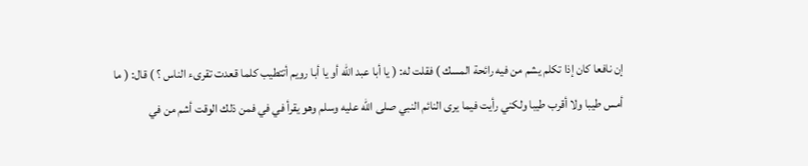إن نافعا كان إذا تكلم يشم من فيه رائحة المسك ) فقلت له: ( يا أبا عبد الله أو يا أبا رويم أتتطيب كلما قعدت تقرىء الناس ؟ ) قال: ( ما أمس طيبا ولا أقرب طيبا ولكني رأيت فيما يرى النائم النبي صلى الله عليه وسلم وهو يقرأ في في فمن ذلك الوقت أشم من في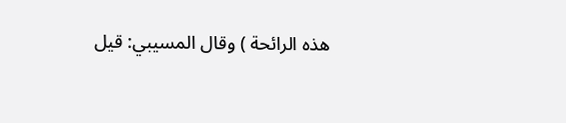هذه الرائحة ) وقال المسيبي: قيل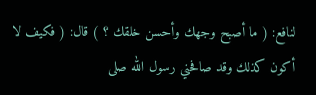لنافع: ( ما أصبح وجهك وأحسن خلقك ؟ ) قال: ( فكيف لا أكون كذلك وقد صافحني رسول الله صلى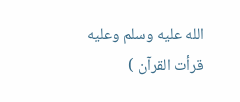الله عليه وسلم وعليه قرأت القرآن )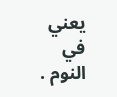يعني في النوم .